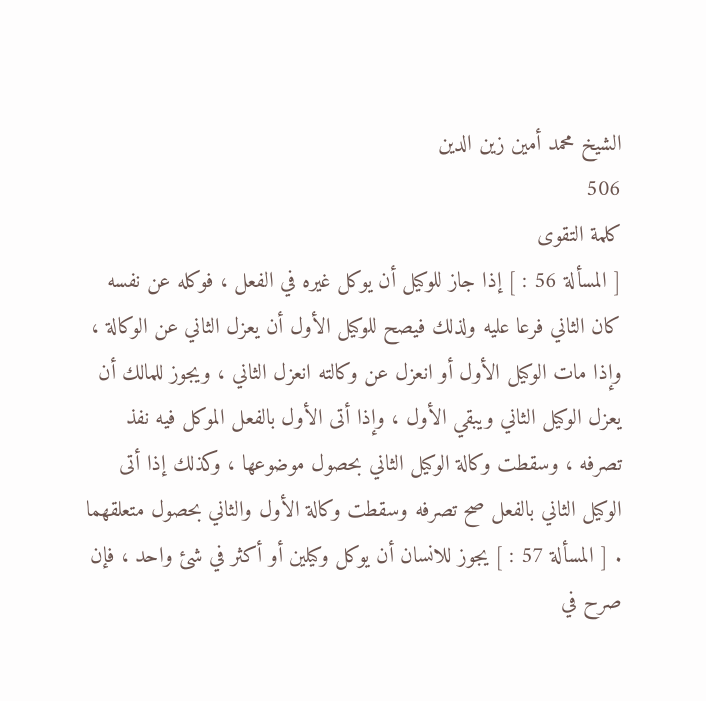الشيخ محمد أمين زين الدين
506
كلمة التقوى
[ المسألة 56 : ] إذا جاز للوكيل أن يوكل غيره في الفعل ، فوكله عن نفسه كان الثاني فرعا عليه ولذلك فيصح للوكيل الأول أن يعزل الثاني عن الوكالة ، وإذا مات الوكيل الأول أو انعزل عن وكالته انعزل الثاني ، ويجوز للمالك أن يعزل الوكيل الثاني ويبقي الأول ، وإذا أتى الأول بالفعل الموكل فيه نفذ تصرفه ، وسقطت وكالة الوكيل الثاني بحصول موضوعها ، وكذلك إذا أتى الوكيل الثاني بالفعل صح تصرفه وسقطت وكالة الأول والثاني بحصول متعلقهما . [ المسألة 57 : ] يجوز للانسان أن يوكل وكيلين أو أكثر في شئ واحد ، فإن صرح في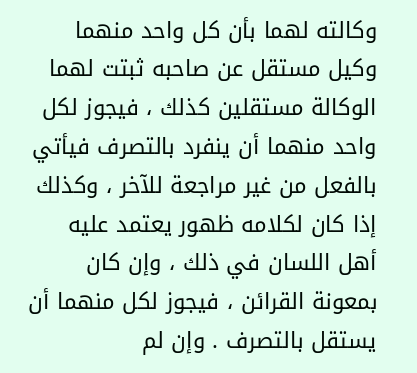وكالته لهما بأن كل واحد منهما وكيل مستقل عن صاحبه ثبتت لهما الوكالة مستقلين كذلك ، فيجوز لكل واحد منهما أن ينفرد بالتصرف فيأتي بالفعل من غير مراجعة للآخر ، وكذلك إذا كان لكلامه ظهور يعتمد عليه أهل اللسان في ذلك ، وإن كان بمعونة القرائن ، فيجوز لكل منهما أن يستقل بالتصرف . وإن لم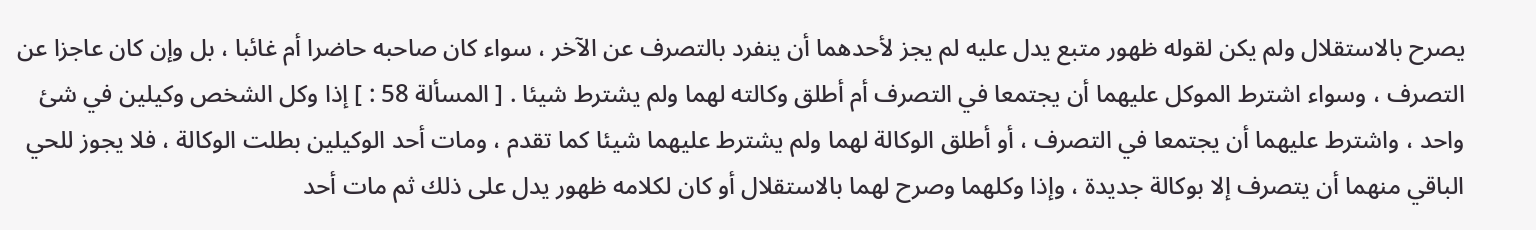يصرح بالاستقلال ولم يكن لقوله ظهور متبع يدل عليه لم يجز لأحدهما أن ينفرد بالتصرف عن الآخر ، سواء كان صاحبه حاضرا أم غائبا ، بل وإن كان عاجزا عن التصرف ، وسواء اشترط الموكل عليهما أن يجتمعا في التصرف أم أطلق وكالته لهما ولم يشترط شيئا . [ المسألة 58 : ] إذا وكل الشخص وكيلين في شئ واحد ، واشترط عليهما أن يجتمعا في التصرف ، أو أطلق الوكالة لهما ولم يشترط عليهما شيئا كما تقدم ، ومات أحد الوكيلين بطلت الوكالة ، فلا يجوز للحي الباقي منهما أن يتصرف إلا بوكالة جديدة ، وإذا وكلهما وصرح لهما بالاستقلال أو كان لكلامه ظهور يدل على ذلك ثم مات أحد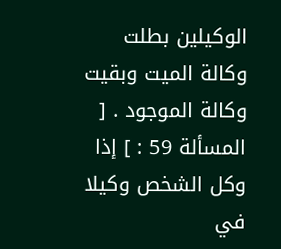الوكيلين بطلت وكالة الميت وبقيت وكالة الموجود . [ المسألة 59 : ] إذا وكل الشخص وكيلا في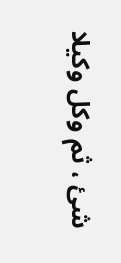شئ ، ثم وكل وكيلا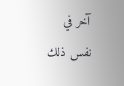آخر في نفس ذلك